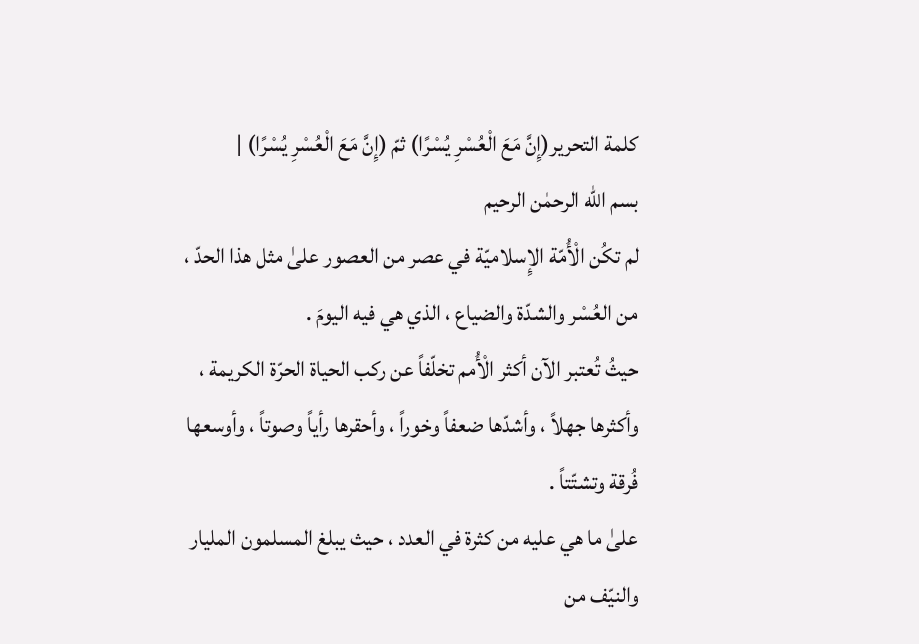كلمة التحرير(إِنَّ مَعَ الْعُسْرِ يُسْرًا) ثمّ (إِنَّ مَعَ الْعُسْرِ يُسْرًا) |
بسم الله الرحمٰن الرحيم
لم تكُن الْأُمّة الإِسلاميّة في عصر من العصور علىٰ مثل هذا الحدّ ، من العُسْر والشدّة والضياع ، الذي هي فيه اليومَ .
حيثُ تُعتبر الآن أكثر الْأُمم تخلّفاً عن ركب الحياة الحرّة الكريمة ، وأكثرها جهلاً ، وأشدّها ضعفاً وخوراً ، وأحقرها رأياً وصوتاً ، وأوسعها فُرقة وتشتّتاً .
علىٰ ما هي عليه من كثرة في العدد ، حيث يبلغ المسلمون المليار والنيّف من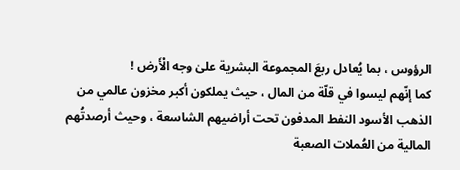الرؤوس ، بما يُعادل ربعَ المجموعة البشرية علىٰ وجه الْأَرض !
كما إنّهم ليسوا في قلّة من المال ، حيث يملكون أكبر مخزون عالمي من الذهب الأسود النفط المدفون تحت أراضيهم الشاسعة ، وحيث أرصدتُهم المالية من العُملات الصعبة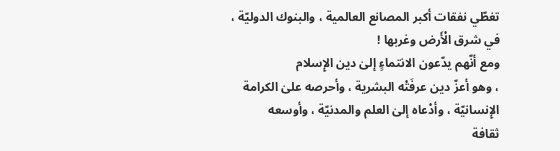تغطّي نفقات أكبر المصانع العالمية ، والبنوك الدوليّة ، في شرق الْأَرض وغربها !
ومع أنّهم يدّعون الانتماءٍ إلىٰ دين الإِسلام
، وهو أعزّ دين عرفَتْه البشرية ، وأحرصه علىٰ الكرامة الإِنسانيّة ، وأدْعاه إلىٰ العلم والمدنيّة ، وأوسعه
ثقافة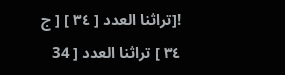![تراثنا العدد [ ٣٤ ] [ ج ٣٤ ] تراثنا العدد [ 34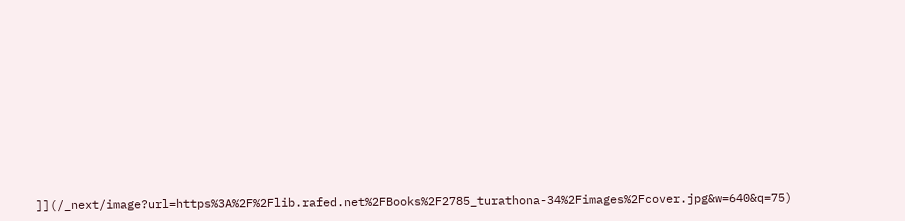]](/_next/image?url=https%3A%2F%2Flib.rafed.net%2FBooks%2F2785_turathona-34%2Fimages%2Fcover.jpg&w=640&q=75)